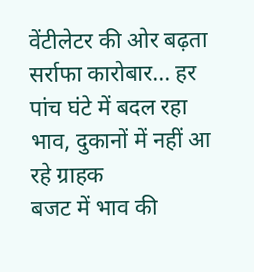वेंटीलेटर की ओर बढ़ता सर्राफा कारोबार... हर पांच घंटे में बदल रहा भाव, दुकानों में नहीं आ रहे ग्राहक
बजट में भाव की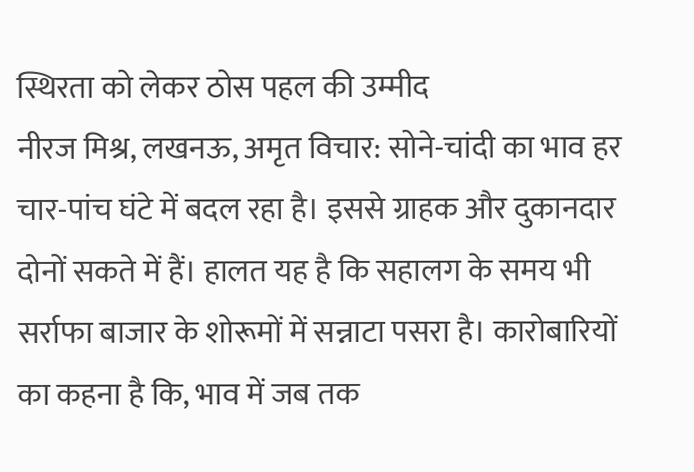स्थिरता को लेकर ठोस पहल की उम्मीद
नीरज मिश्र, लखनऊ, अमृत विचार: सोने-चांदी का भाव हर चार-पांच घंटे में बदल रहा है। इससे ग्राहक और दुकानदार दोनों सकते में हैं। हालत यह है कि सहालग के समय भी सर्राफा बाजार के शोरूमों में सन्नाटा पसरा है। कारोबारियों का कहना है कि, भाव में जब तक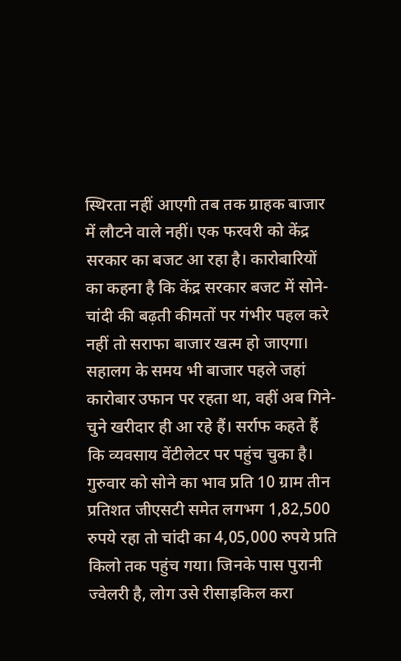स्थिरता नहीं आएगी तब तक ग्राहक बाजार में लौटने वाले नहीं। एक फरवरी को केंद्र सरकार का बजट आ रहा है। कारोबारियों का कहना है कि केंद्र सरकार बजट में सोने-चांदी की बढ़ती कीमतों पर गंभीर पहल करे नहीं तो सराफा बाजार खत्म हो जाएगा। सहालग के समय भी बाजार पहले जहां कारोबार उफान पर रहता था, वहीं अब गिने-चुने खरीदार ही आ रहे हैं। सर्राफ कहते हैं कि व्यवसाय वेंटीलेटर पर पहुंच चुका है। गुरुवार को सोने का भाव प्रति 10 ग्राम तीन प्रतिशत जीएसटी समेत लगभग 1,82,500 रुपये रहा तो चांदी का 4,05,000 रुपये प्रति किलो तक पहुंच गया। जिनके पास पुरानी ज्वेलरी है, लोग उसे रीसाइकिल करा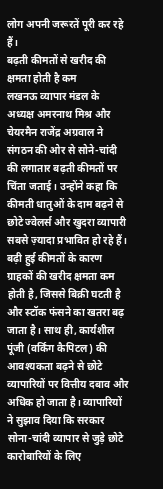लोग अपनी जरूरतें पूरी कर रहे हैं।
बढ़ती कीमतों से खरीद की क्षमता होती है कम
लखनऊ व्यापार मंडल के अध्यक्ष अमरनाथ मिश्र और चेयरमैन राजेंद्र अग्रवाल ने संगठन की ओर से सोने-चांदी की लगातार बढ़ती कीमतों पर चिंता जताई। उन्होंने कहा कि कीमती धातुओं के दाम बढ़ने से छोटे ज्वेलर्स और खुदरा व्यापारी सबसे ज़्यादा प्रभावित हो रहे हैं। बढ़ी हुई कीमतों के कारण ग्राहकों की खरीद क्षमता कम होती है, जिससे बिक्री घटती है और स्टॉक फंसने का खतरा बढ़ जाता है। साथ ही, कार्यशील पूंजी (वर्किंग कैपिटल) की आवश्यकता बढ़ने से छोटे व्यापारियों पर वित्तीय दबाव और अधिक हो जाता है। व्यापारियों ने सुझाव दिया कि सरकार सोना-चांदी व्यापार से जुड़े छोटे कारोबारियों के लिए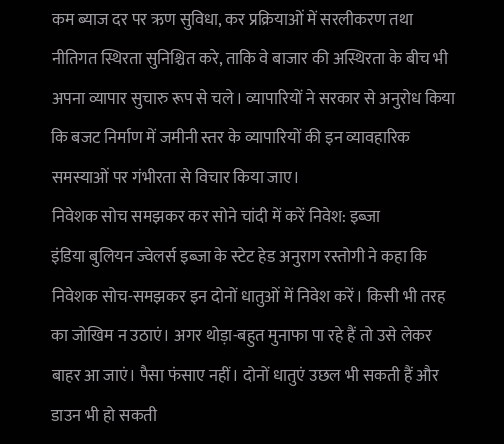कम ब्याज दर पर ऋण सुविधा, कर प्रक्रियाओं में सरलीकरण तथा नीतिगत स्थिरता सुनिश्चित करे, ताकि वे बाजार की अस्थिरता के बीच भी अपना व्यापार सुचारु रूप से चले। व्यापारियों ने सरकार से अनुरोध किया कि बजट निर्माण में जमीनी स्तर के व्यापारियों की इन व्यावहारिक समस्याओं पर गंभीरता से विचार किया जाए।
निवेशक सोच समझकर कर सोने चांदी में करें निवेश: इब्जा
इंडिया बुलियन ज्वेलर्स इब्जा के स्टेट हेड अनुराग रस्तोगी ने कहा कि निवेशक सोच-समझकर इन दोनों धातुओं में निवेश करें। किसी भी तरह का जोखिम न उठाएं। अगर थोड़ा-बहुत मुनाफा पा रहे हैं तो उसे लेकर बाहर आ जाएं। पैसा फंसाए नहीं। दोनों धातुएं उछल भी सकती हैं और डाउन भी हो सकती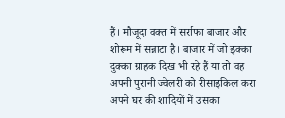हैं। मौजूदा वक्त में सर्राफा बाजार और शोरूम में सन्नाटा है। बाजार में जो इक्का दुक्का ग्राहक दिख भी रहे हैं या तो वह अपनी पुरानी ज्वेलरी को रीसाइकिल करा अपने घर की शादियों में उसका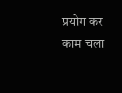प्रयोग कर काम चला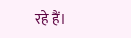रहे हैं।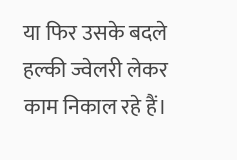या फिर उसके बदले हल्की ज्वेलरी लेकर काम निकाल रहे हैं।